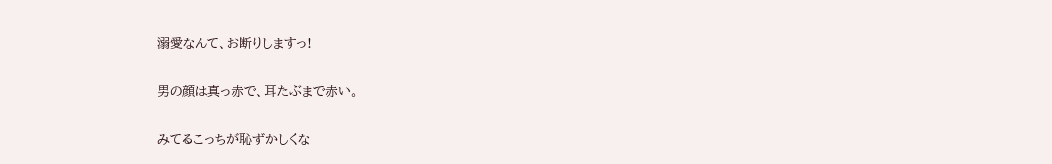溺愛なんて、お断りしますっ!

男の顔は真っ赤で、耳たぶまで赤い。

みてるこっちが恥ずかしくな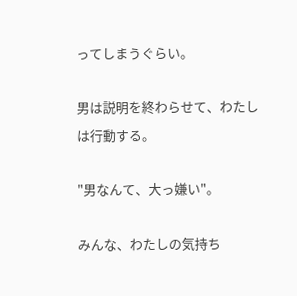ってしまうぐらい。

男は説明を終わらせて、わたしは行動する。

"男なんて、大っ嫌い"。

みんな、わたしの気持ち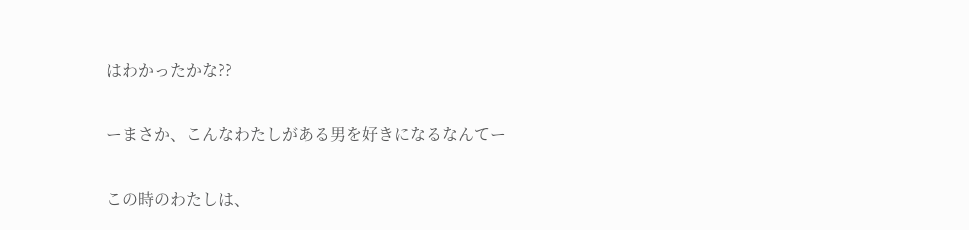はわかったかな??

ーまさか、こんなわたしがある男を好きになるなんてー

この時のわたしは、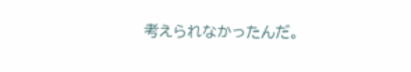考えられなかったんだ。